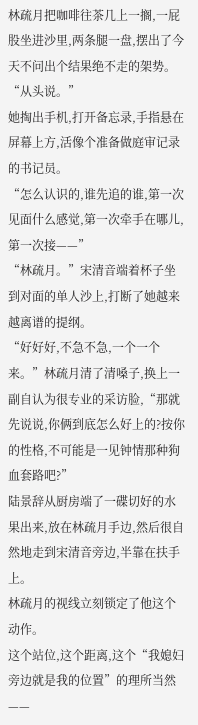林疏月把咖啡往茶几上一搁,一屁股坐进沙里,两条腿一盘,摆出了今天不问出个结果绝不走的架势。
“从头说。”
她掏出手机,打开备忘录,手指悬在屏幕上方,活像个准备做庭审记录的书记员。
“怎么认识的,谁先追的谁,第一次见面什么感觉,第一次牵手在哪儿,第一次接——”
“林疏月。”宋清音端着杯子坐到对面的单人沙上,打断了她越来越离谱的提纲。
“好好好,不急不急,一个一个来。”林疏月清了清嗓子,换上一副自认为很专业的采访脸,“那就先说说,你俩到底怎么好上的?按你的性格,不可能是一见钟情那种狗血套路吧?”
陆景辞从厨房端了一碟切好的水果出来,放在林疏月手边,然后很自然地走到宋清音旁边,半靠在扶手上。
林疏月的视线立刻锁定了他这个动作。
这个站位,这个距离,这个“我媳妇旁边就是我的位置”的理所当然——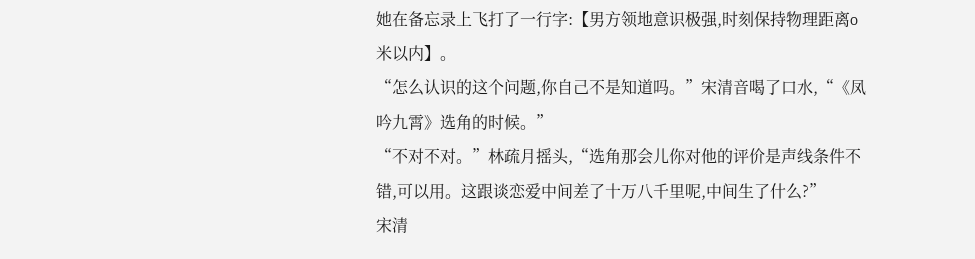她在备忘录上飞打了一行字:【男方领地意识极强,时刻保持物理距离o米以内】。
“怎么认识的这个问题,你自己不是知道吗。”宋清音喝了口水,“《凤吟九霄》选角的时候。”
“不对不对。”林疏月摇头,“选角那会儿你对他的评价是声线条件不错,可以用。这跟谈恋爱中间差了十万八千里呢,中间生了什么?”
宋清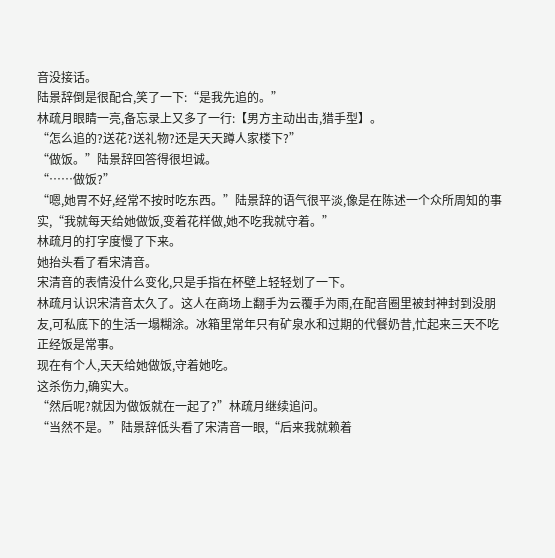音没接话。
陆景辞倒是很配合,笑了一下:“是我先追的。”
林疏月眼睛一亮,备忘录上又多了一行:【男方主动出击,猎手型】。
“怎么追的?送花?送礼物?还是天天蹲人家楼下?”
“做饭。”陆景辞回答得很坦诚。
“……做饭?”
“嗯,她胃不好,经常不按时吃东西。”陆景辞的语气很平淡,像是在陈述一个众所周知的事实,“我就每天给她做饭,变着花样做,她不吃我就守着。”
林疏月的打字度慢了下来。
她抬头看了看宋清音。
宋清音的表情没什么变化,只是手指在杯壁上轻轻划了一下。
林疏月认识宋清音太久了。这人在商场上翻手为云覆手为雨,在配音圈里被封神封到没朋友,可私底下的生活一塌糊涂。冰箱里常年只有矿泉水和过期的代餐奶昔,忙起来三天不吃正经饭是常事。
现在有个人,天天给她做饭,守着她吃。
这杀伤力,确实大。
“然后呢?就因为做饭就在一起了?”林疏月继续追问。
“当然不是。”陆景辞低头看了宋清音一眼,“后来我就赖着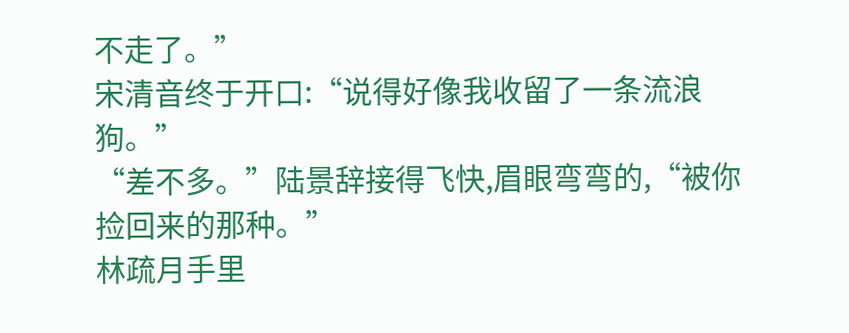不走了。”
宋清音终于开口:“说得好像我收留了一条流浪狗。”
“差不多。”陆景辞接得飞快,眉眼弯弯的,“被你捡回来的那种。”
林疏月手里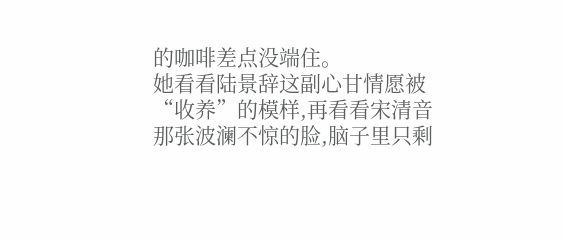的咖啡差点没端住。
她看看陆景辞这副心甘情愿被“收养”的模样,再看看宋清音那张波澜不惊的脸,脑子里只剩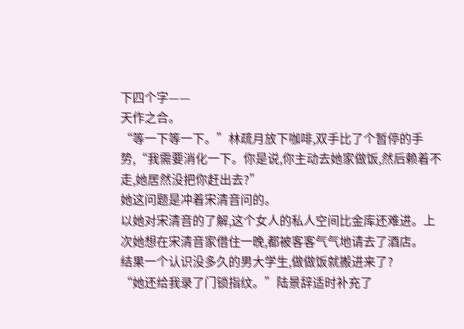下四个字——
天作之合。
“等一下等一下。”林疏月放下咖啡,双手比了个暂停的手势,“我需要消化一下。你是说,你主动去她家做饭,然后赖着不走,她居然没把你赶出去?”
她这问题是冲着宋清音问的。
以她对宋清音的了解,这个女人的私人空间比金库还难进。上次她想在宋清音家借住一晚,都被客客气气地请去了酒店。
结果一个认识没多久的男大学生,做做饭就搬进来了?
“她还给我录了门锁指纹。”陆景辞适时补充了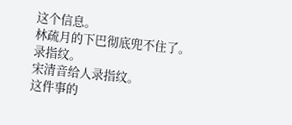这个信息。
林疏月的下巴彻底兜不住了。
录指纹。
宋清音给人录指纹。
这件事的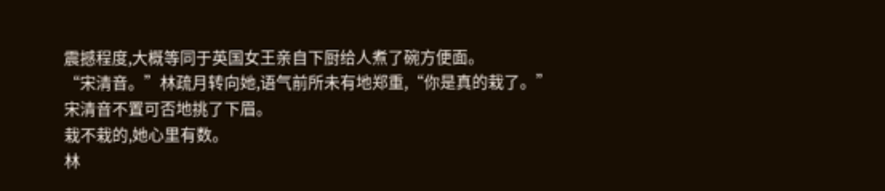震撼程度,大概等同于英国女王亲自下厨给人煮了碗方便面。
“宋清音。”林疏月转向她,语气前所未有地郑重,“你是真的栽了。”
宋清音不置可否地挑了下眉。
栽不栽的,她心里有数。
林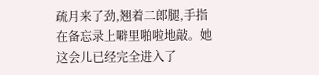疏月来了劲,翘着二郎腿,手指在备忘录上噼里啪啦地敲。她这会儿已经完全进入了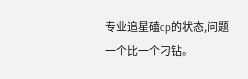专业追星磕cp的状态,问题一个比一个刁钻。